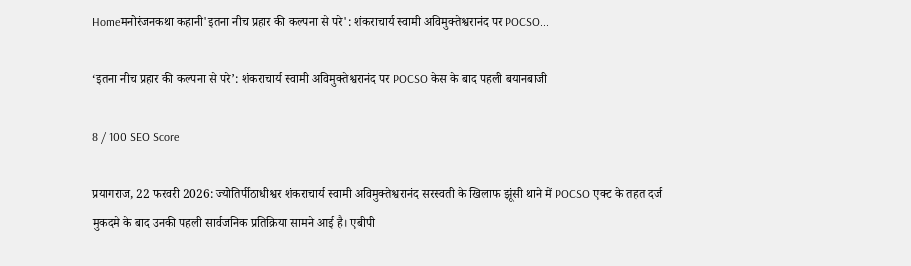Homeमनोरंजनकथा कहानी'इतना नीच प्रहार की कल्पना से परे': शंकराचार्य स्वामी अविमुक्तेश्वरानंद पर POCSO...

‘इतना नीच प्रहार की कल्पना से परे’: शंकराचार्य स्वामी अविमुक्तेश्वरानंद पर POCSO केस के बाद पहली बयानबाजी

8 / 100 SEO Score

प्रयागराज, 22 फरवरी 2026: ज्योतिर्पीठाधीश्वर शंकराचार्य स्वामी अविमुक्तेश्वरानंद सरस्वती के खिलाफ झूंसी थाने में POCSO एक्ट के तहत दर्ज मुकदमे के बाद उनकी पहली सार्वजनिक प्रतिक्रिया सामने आई है। एबीपी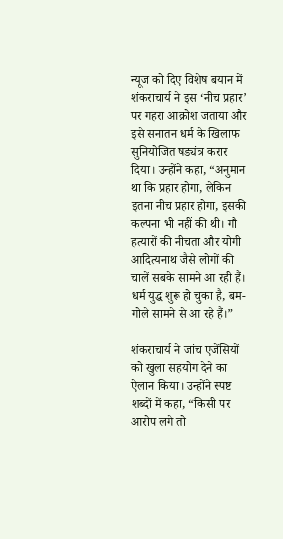न्यूज को दिए विशेष बयान में शंकराचार्य ने इस ‘नीच प्रहार’ पर गहरा आक्रोश जताया और इसे सनातन धर्म के खिलाफ सुनियोजित षड्यंत्र करार दिया। उन्होंने कहा, “अनुमान था कि प्रहार होगा, लेकिन इतना नीच प्रहार होगा, इसकी कल्पना भी नहीं की थी। गौ हत्यारों की नीचता और योगी आदित्यनाथ जैसे लोगों की चालें सबके सामने आ रही हैं। धर्म युद्ध शुरू हो चुका है, बम-गोले सामने से आ रहे हैं।”

शंकराचार्य ने जांच एजेंसियों को खुला सहयोग देने का ऐलान किया। उन्होंने स्पष्ट शब्दों में कहा, “किसी पर आरोप लगे तो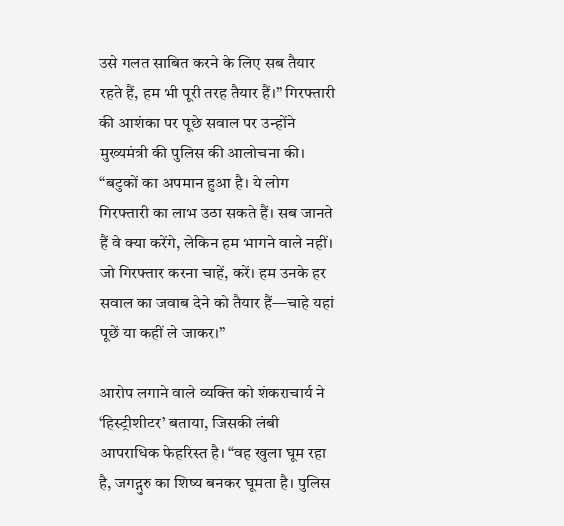उसे गलत साबित करने के लिए सब तैयार रहते हैं, हम भी पूरी तरह तैयार हैं।” गिरफ्तारी की आशंका पर पूछे सवाल पर उन्होंने मुख्यमंत्री की पुलिस की आलोचना की। “बटुकों का अपमान हुआ है। ये लोग गिरफ्तारी का लाभ उठा सकते हैं। सब जानते हैं वे क्या करेंगे, लेकिन हम भागने वाले नहीं। जो गिरफ्तार करना चाहें, करें। हम उनके हर सवाल का जवाब देने को तैयार हैं—चाहे यहां पूछें या कहीं ले जाकर।”

आरोप लगाने वाले व्यक्ति को शंकराचार्य ने ‘हिस्ट्रीशीटर’ बताया, जिसकी लंबी आपराधिक फेहरिस्त है। “वह खुला घूम रहा है, जगद्गुरु का शिष्य बनकर घूमता है। पुलिस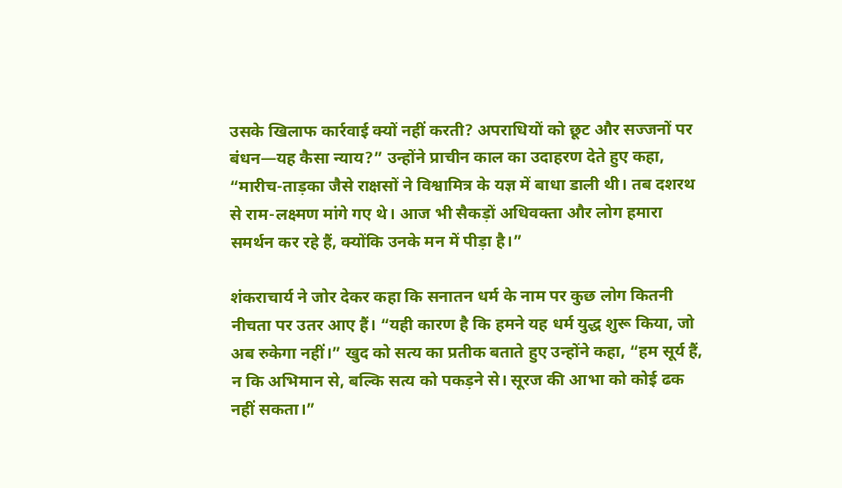उसके खिलाफ कार्रवाई क्यों नहीं करती? अपराधियों को छूट और सज्जनों पर बंधन—यह कैसा न्याय?” उन्होंने प्राचीन काल का उदाहरण देते हुए कहा, “मारीच-ताड़का जैसे राक्षसों ने विश्वामित्र के यज्ञ में बाधा डाली थी। तब दशरथ से राम-लक्ष्मण मांगे गए थे। आज भी सैकड़ों अधिवक्ता और लोग हमारा समर्थन कर रहे हैं, क्योंकि उनके मन में पीड़ा है।”

शंकराचार्य ने जोर देकर कहा कि सनातन धर्म के नाम पर कुछ लोग कितनी नीचता पर उतर आए हैं। “यही कारण है कि हमने यह धर्म युद्ध शुरू किया, जो अब रुकेगा नहीं।” खुद को सत्य का प्रतीक बताते हुए उन्होंने कहा, “हम सूर्य हैं, न कि अभिमान से, बल्कि सत्य को पकड़ने से। सूरज की आभा को कोई ढक नहीं सकता।”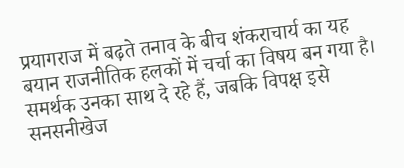प्रयागराज में बढ़ते तनाव के बीच शंकराचार्य का यह बयान राजनीतिक हलकों में चर्चा का विषय बन गया है। समर्थक उनका साथ दे रहे हैं, जबकि विपक्ष इसे सनसनीखेज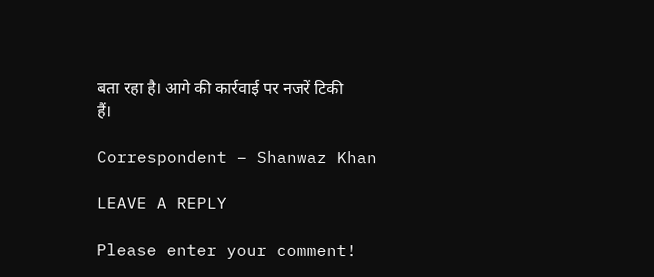बता रहा है। आगे की कार्रवाई पर नजरें टिकी हैं।

Correspondent – Shanwaz Khan

LEAVE A REPLY

Please enter your comment!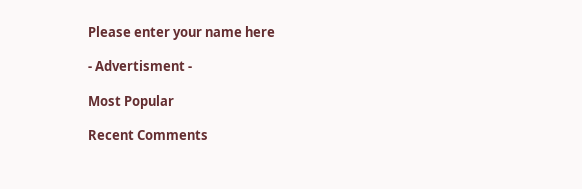Please enter your name here

- Advertisment -

Most Popular

Recent Comments